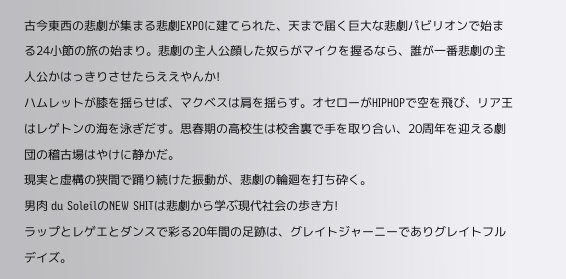古今東西の悲劇が集まる悲劇EXPOに建てられた、天まで届く巨大な悲劇パビリオンで始まる24小節の旅の始まり。悲劇の主人公顔した奴らがマイクを握るなら、誰が一番悲劇の主人公かはっきりさせたらええやんか!
ハムレットが膝を揺らせば、マクベスは肩を揺らす。オセローがHIPHOPで空を飛び、リア王はレゲトンの海を泳ぎだす。思春期の高校生は校舎裏で手を取り合い、20周年を迎える劇団の稽古場はやけに静かだ。
現実と虚構の狭間で踊り続けた振動が、悲劇の輪廻を打ち砕く。
男肉 du SoleilのNEW SHITは悲劇から学ぶ現代社会の歩き方!
ラップとレゲエとダンスで彩る20年間の足跡は、グレイトジャーニーでありグレイトフルデイズ。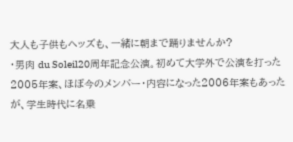大人も子供もヘッズも、一緒に朝まで踊りませんか?
・男肉 du Soleil20周年記念公演。初めて大学外で公演を打った2005年案、ほぼ今のメンバー・内容になった2006年案もあったが、学生時代に名乗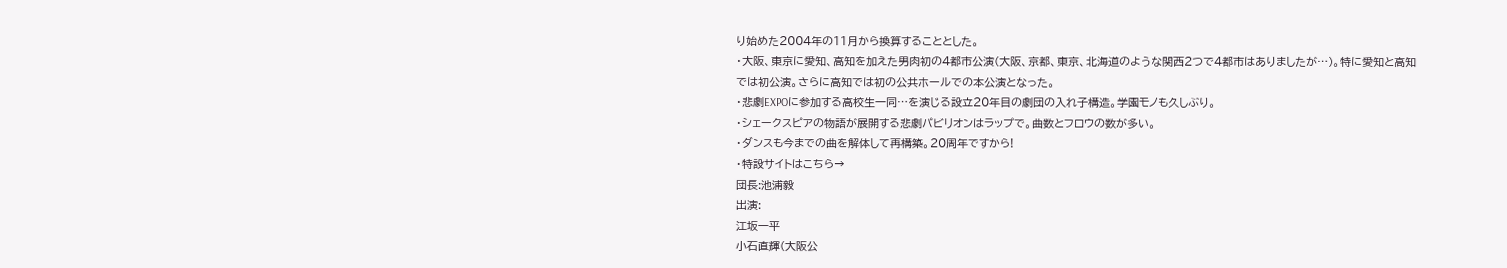り始めた2004年の11月から換算することとした。
・大阪、東京に愛知、高知を加えた男肉初の4都市公演(大阪、京都、東京、北海道のような関西2つで4都市はありましたが…)。特に愛知と高知では初公演。さらに高知では初の公共ホールでの本公演となった。
・悲劇EXPOに参加する高校生一同…を演じる設立20年目の劇団の入れ子構造。学園モノも久しぶり。
・シェークスピアの物語が展開する悲劇パビリオンはラップで。曲数とフロウの数が多い。
・ダンスも今までの曲を解体して再構築。20周年ですから!
・特設サイトはこちら→
団長:池浦毅
出演:
江坂一平
小石直輝(大阪公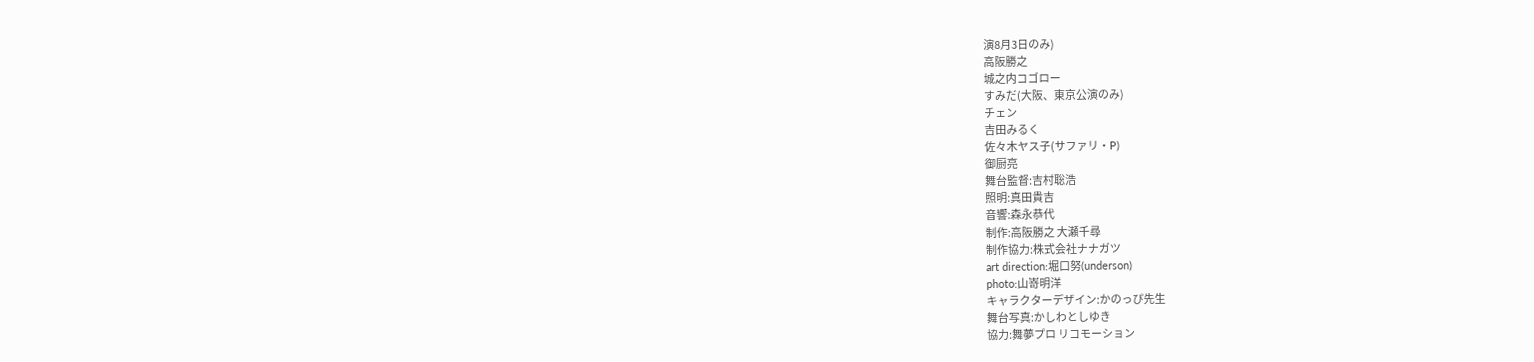演8月3日のみ)
高阪勝之
城之内コゴロー
すみだ(大阪、東京公演のみ)
チェン
吉田みるく
佐々木ヤス子(サファリ・P)
御厨亮
舞台監督:吉村聡浩
照明:真田貴吉
音響:森永恭代
制作:高阪勝之 大瀬千尋
制作協力:株式会社ナナガツ
art direction:堀口努(underson)
photo:山嵜明洋
キャラクターデザイン:かのっぴ先生
舞台写真:かしわとしゆき
協力:舞夢プロ リコモーション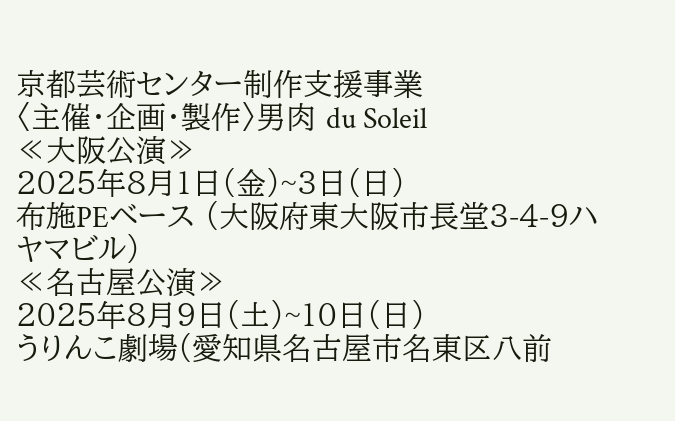京都芸術センター制作支援事業
〈主催・企画・製作〉男肉 du Soleil
≪大阪公演≫
2025年8月1日(金)~3日(日)
布施PEベース (大阪府東大阪市長堂3-4-9ハヤマビル)
≪名古屋公演≫
2025年8月9日(土)~10日(日)
うりんこ劇場(愛知県名古屋市名東区八前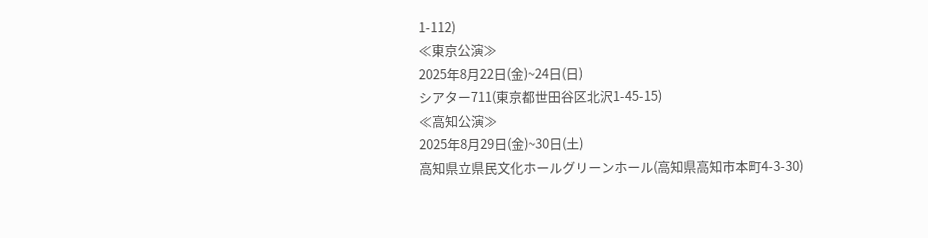1-112)
≪東京公演≫
2025年8月22日(金)~24日(日)
シアター711(東京都世田谷区北沢1-45-15)
≪高知公演≫
2025年8月29日(金)~30日(土)
高知県立県民文化ホールグリーンホール(高知県高知市本町4-3-30)